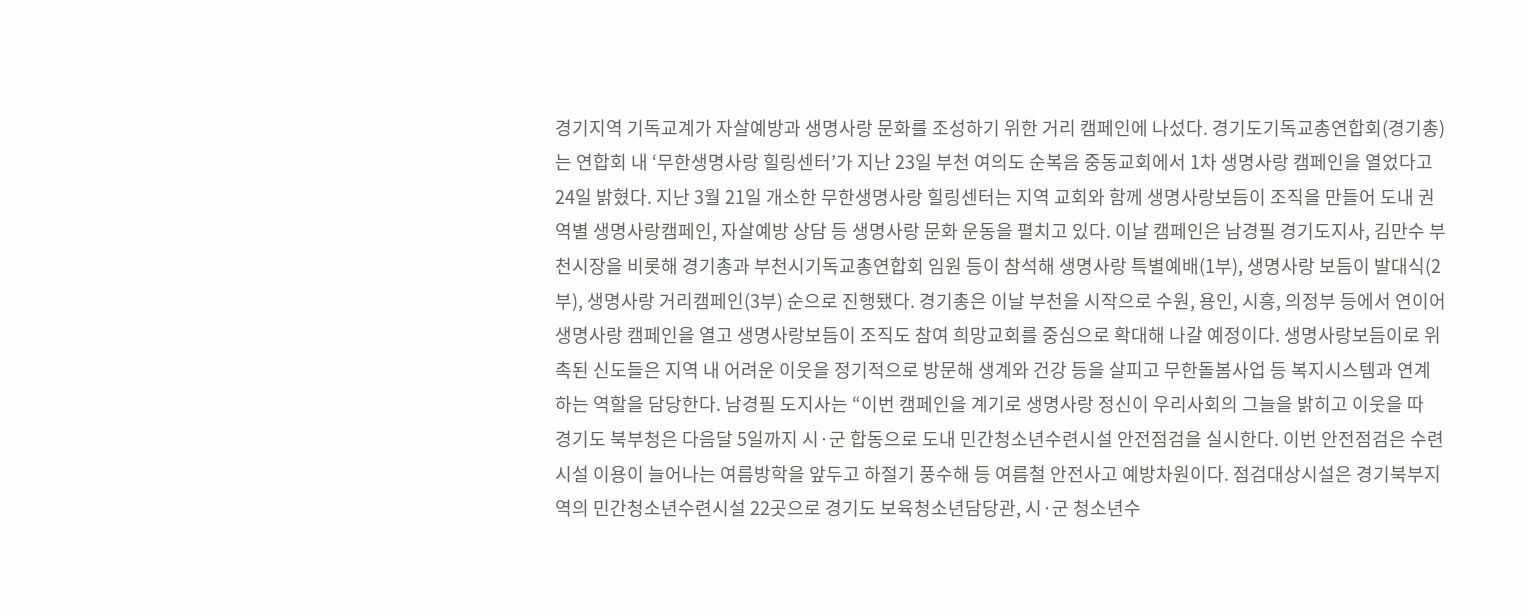경기지역 기독교계가 자살예방과 생명사랑 문화를 조성하기 위한 거리 캠페인에 나섰다. 경기도기독교총연합회(경기총)는 연합회 내 ‘무한생명사랑 힐링센터’가 지난 23일 부천 여의도 순복음 중동교회에서 1차 생명사랑 캠페인을 열었다고 24일 밝혔다. 지난 3월 21일 개소한 무한생명사랑 힐링센터는 지역 교회와 함께 생명사랑보듬이 조직을 만들어 도내 권역별 생명사랑캠페인, 자살예방 상담 등 생명사랑 문화 운동을 펼치고 있다. 이날 캠페인은 남경필 경기도지사, 김만수 부천시장을 비롯해 경기총과 부천시기독교총연합회 임원 등이 참석해 생명사랑 특별예배(1부), 생명사랑 보듬이 발대식(2부), 생명사랑 거리캠페인(3부) 순으로 진행됐다. 경기총은 이날 부천을 시작으로 수원, 용인, 시흥, 의정부 등에서 연이어 생명사랑 캠페인을 열고 생명사랑보듬이 조직도 참여 희망교회를 중심으로 확대해 나갈 예정이다. 생명사랑보듬이로 위촉된 신도들은 지역 내 어려운 이웃을 정기적으로 방문해 생계와 건강 등을 살피고 무한돌봄사업 등 복지시스템과 연계하는 역할을 담당한다. 남경필 도지사는 “이번 캠페인을 계기로 생명사랑 정신이 우리사회의 그늘을 밝히고 이웃을 따
경기도 북부청은 다음달 5일까지 시·군 합동으로 도내 민간청소년수련시설 안전점검을 실시한다. 이번 안전점검은 수련시설 이용이 늘어나는 여름방학을 앞두고 하절기 풍수해 등 여름철 안전사고 예방차원이다. 점검대상시설은 경기북부지역의 민간청소년수련시설 22곳으로 경기도 보육청소년담당관, 시·군 청소년수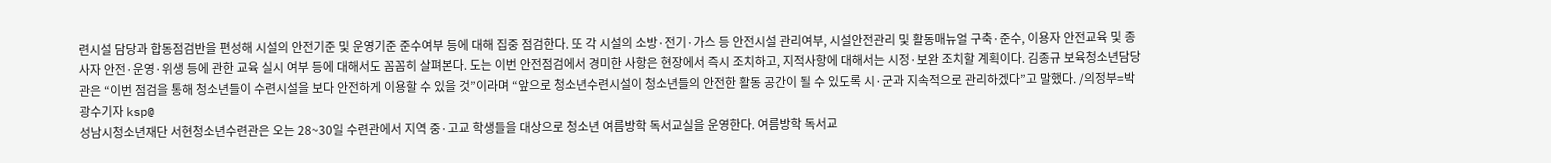련시설 담당과 합동점검반을 편성해 시설의 안전기준 및 운영기준 준수여부 등에 대해 집중 점검한다. 또 각 시설의 소방·전기·가스 등 안전시설 관리여부, 시설안전관리 및 활동매뉴얼 구축·준수, 이용자 안전교육 및 종사자 안전·운영·위생 등에 관한 교육 실시 여부 등에 대해서도 꼼꼼히 살펴본다. 도는 이번 안전점검에서 경미한 사항은 현장에서 즉시 조치하고, 지적사항에 대해서는 시정·보완 조치할 계획이다. 김종규 보육청소년담당관은 “이번 점검을 통해 청소년들이 수련시설을 보다 안전하게 이용할 수 있을 것”이라며 “앞으로 청소년수련시설이 청소년들의 안전한 활동 공간이 될 수 있도록 시·군과 지속적으로 관리하겠다”고 말했다. /의정부=박광수기자 ksp@
성남시청소년재단 서현청소년수련관은 오는 28~30일 수련관에서 지역 중·고교 학생들을 대상으로 청소년 여름방학 독서교실을 운영한다. 여름방학 독서교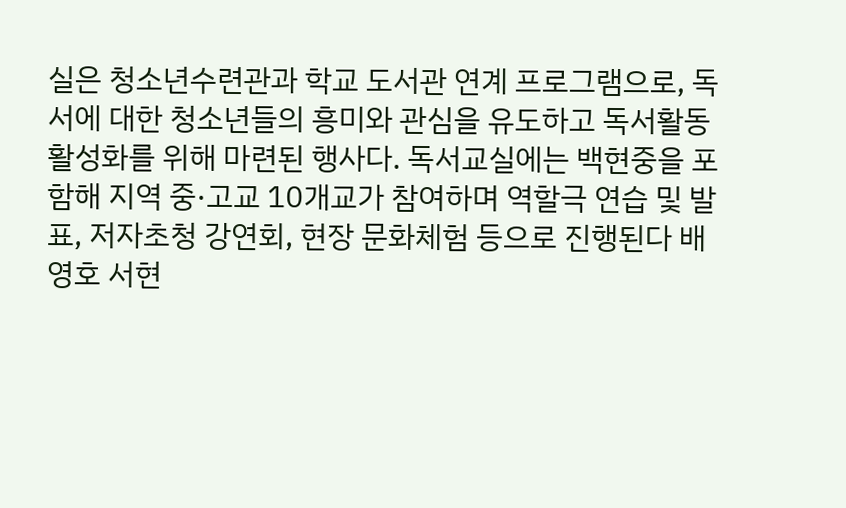실은 청소년수련관과 학교 도서관 연계 프로그램으로, 독서에 대한 청소년들의 흥미와 관심을 유도하고 독서활동 활성화를 위해 마련된 행사다. 독서교실에는 백현중을 포함해 지역 중·고교 10개교가 참여하며 역할극 연습 및 발표, 저자초청 강연회, 현장 문화체험 등으로 진행된다 배영호 서현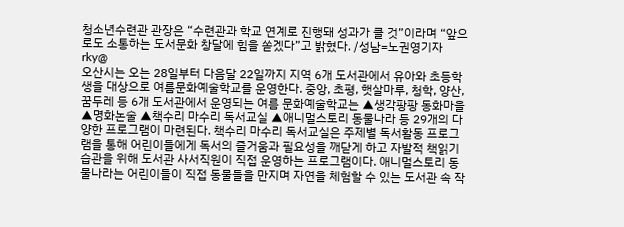청소년수련관 관장은 “수련관과 학교 연계로 진행돼 성과가 클 것”이라며 “앞으로도 소통하는 도서문화 창달에 힘을 쏟겠다”고 밝혔다. /성남=노권영기자 rky@
오산시는 오는 28일부터 다음달 22일까지 지역 6개 도서관에서 유아와 초등학생을 대상으로 여름문화예술학교를 운영한다. 중앙, 초평, 햇살마루, 청학, 양산, 꿈두레 등 6개 도서관에서 운영되는 여름 문화예술학교는 ▲생각팡팡 동화마을 ▲명화논술 ▲책수리 마수리 독서교실 ▲애니멀스토리 동물나라 등 29개의 다양한 프로그램이 마련된다. 책수리 마수리 독서교실은 주제별 독서활동 프로그램을 통해 어린이들에게 독서의 즐거움과 필요성을 깨닫게 하고 자발적 책읽기 습관을 위해 도서관 사서직원이 직접 운영하는 프로그램이다. 애니멀스토리 동물나라는 어린이들이 직접 동물들을 만지며 자연을 체험할 수 있는 도서관 속 작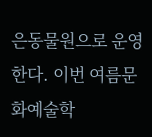은동물원으로 운영한다. 이번 여름문화예술학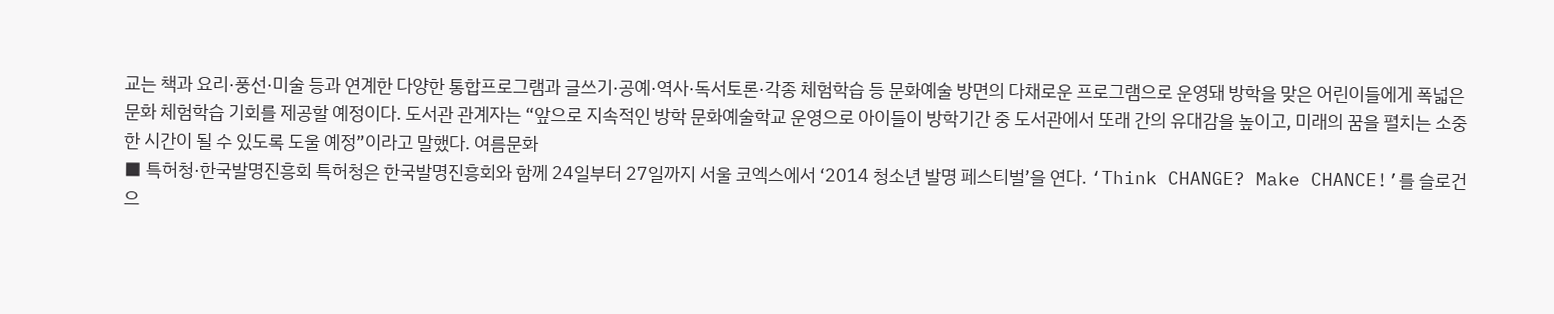교는 책과 요리·풍선·미술 등과 연계한 다양한 통합프로그램과 글쓰기·공예·역사·독서토론·각종 체험학습 등 문화예술 방면의 다채로운 프로그램으로 운영돼 방학을 맞은 어린이들에게 폭넓은 문화 체험학습 기회를 제공할 예정이다. 도서관 관계자는 “앞으로 지속적인 방학 문화예술학교 운영으로 아이들이 방학기간 중 도서관에서 또래 간의 유대감을 높이고, 미래의 꿈을 펼치는 소중한 시간이 될 수 있도록 도울 예정”이라고 말했다. 여름문화
■ 특허청·한국발명진흥회 특허청은 한국발명진흥회와 함께 24일부터 27일까지 서울 코엑스에서 ‘2014 청소년 발명 페스티벌’을 연다. ‘Think CHANGE? Make CHANCE!’를 슬로건으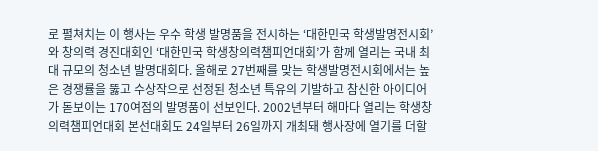로 펼쳐치는 이 행사는 우수 학생 발명품을 전시하는 ‘대한민국 학생발명전시회’와 창의력 경진대회인 ‘대한민국 학생창의력챔피언대회’가 함께 열리는 국내 최대 규모의 청소년 발명대회다. 올해로 27번째를 맞는 학생발명전시회에서는 높은 경쟁률을 뚫고 수상작으로 선정된 청소년 특유의 기발하고 참신한 아이디어가 돋보이는 170여점의 발명품이 선보인다. 2002년부터 해마다 열리는 학생창의력챔피언대회 본선대회도 24일부터 26일까지 개최돼 행사장에 열기를 더할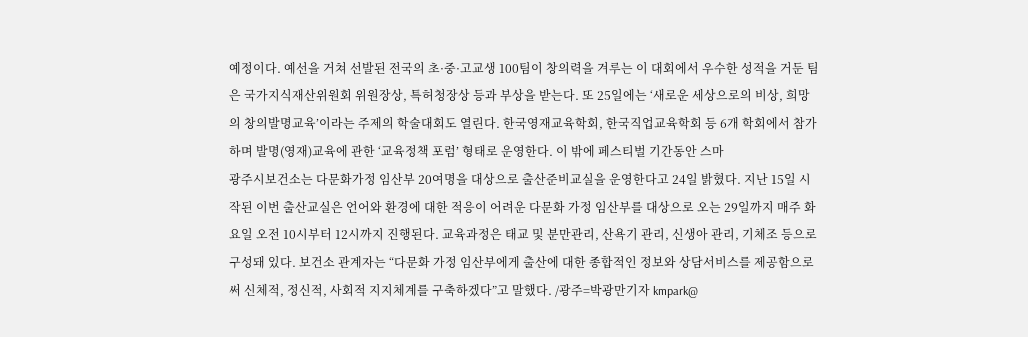예정이다. 예선을 거쳐 선발된 전국의 초·중·고교생 100팀이 창의력을 겨루는 이 대회에서 우수한 성적을 거둔 팀은 국가지식재산위원회 위원장상, 특허청장상 등과 부상을 받는다. 또 25일에는 ‘새로운 세상으로의 비상, 희망의 창의발명교육’이라는 주제의 학술대회도 열린다. 한국영재교육학회, 한국직업교육학회 등 6개 학회에서 참가하며 발명(영재)교육에 관한 ‘교육정책 포럼’ 형태로 운영한다. 이 밖에 페스티벌 기간동안 스마
광주시보건소는 다문화가정 임산부 20여명을 대상으로 출산준비교실을 운영한다고 24일 밝혔다. 지난 15일 시작된 이번 출산교실은 언어와 환경에 대한 적응이 어려운 다문화 가정 임산부를 대상으로 오는 29일까지 매주 화요일 오전 10시부터 12시까지 진행된다. 교육과정은 태교 및 분만관리, 산욕기 관리, 신생아 관리, 기체조 등으로 구성돼 있다. 보건소 관계자는 “다문화 가정 임산부에게 출산에 대한 종합적인 정보와 상담서비스를 제공함으로써 신체적, 정신적, 사회적 지지체계를 구축하겠다”고 말했다. /광주=박광만기자 kmpark@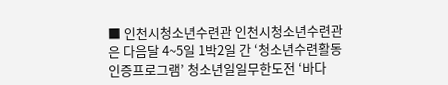■ 인천시청소년수련관 인천시청소년수련관은 다음달 4~5일 1박2일 간 ‘청소년수련활동인증프로그램’ 청소년일일무한도전 ‘바다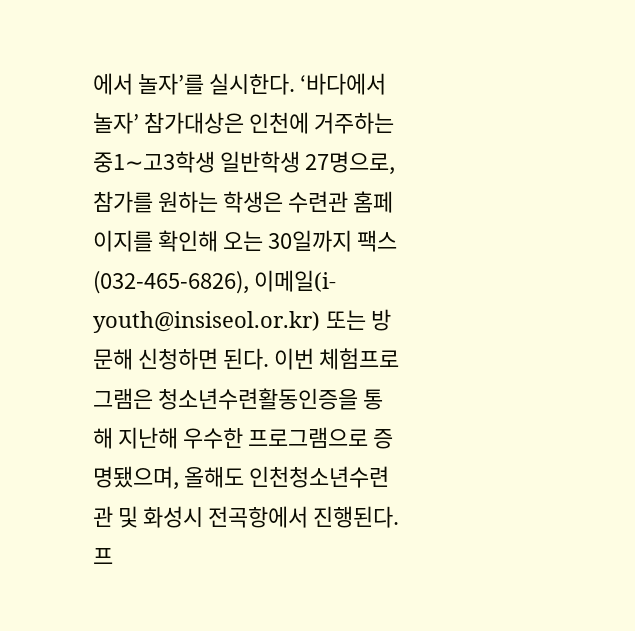에서 놀자’를 실시한다. ‘바다에서 놀자’ 참가대상은 인천에 거주하는 중1∼고3학생 일반학생 27명으로, 참가를 원하는 학생은 수련관 홈페이지를 확인해 오는 30일까지 팩스(032-465-6826), 이메일(i-youth@insiseol.or.kr) 또는 방문해 신청하면 된다. 이번 체험프로그램은 청소년수련활동인증을 통해 지난해 우수한 프로그램으로 증명됐으며, 올해도 인천청소년수련관 및 화성시 전곡항에서 진행된다. 프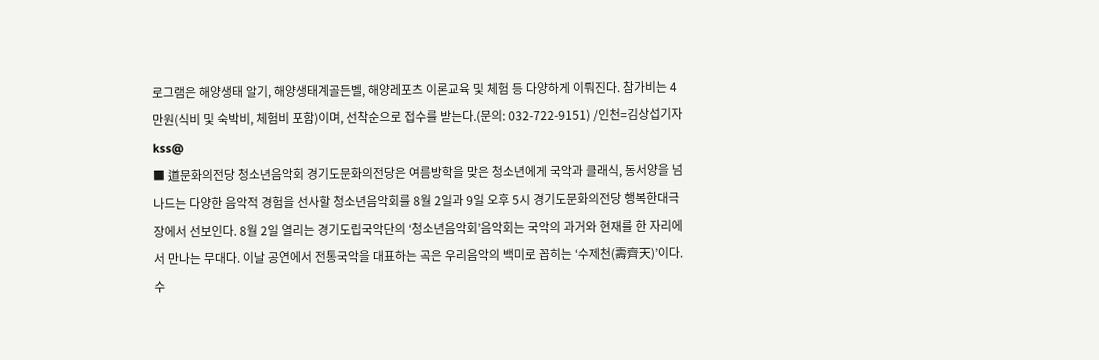로그램은 해양생태 알기, 해양생태계골든벨, 해양레포츠 이론교육 및 체험 등 다양하게 이뤄진다. 참가비는 4만원(식비 및 숙박비, 체험비 포함)이며, 선착순으로 접수를 받는다.(문의: 032-722-9151) /인천=김상섭기자 kss@
■ 道문화의전당 청소년음악회 경기도문화의전당은 여름방학을 맞은 청소년에게 국악과 클래식, 동서양을 넘나드는 다양한 음악적 경험을 선사할 청소년음악회를 8월 2일과 9일 오후 5시 경기도문화의전당 행복한대극장에서 선보인다. 8월 2일 열리는 경기도립국악단의 ‘청소년음악회’음악회는 국악의 과거와 현재를 한 자리에서 만나는 무대다. 이날 공연에서 전통국악을 대표하는 곡은 우리음악의 백미로 꼽히는 ‘수제천(壽齊天)’이다. 수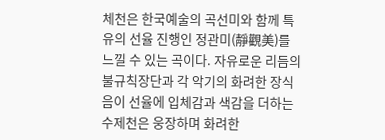체천은 한국예술의 곡선미와 함께 특유의 선율 진행인 정관미(靜觀美)를 느낄 수 있는 곡이다. 자유로운 리듬의 불규칙장단과 각 악기의 화려한 장식음이 선율에 입체감과 색감을 더하는 수제천은 웅장하며 화려한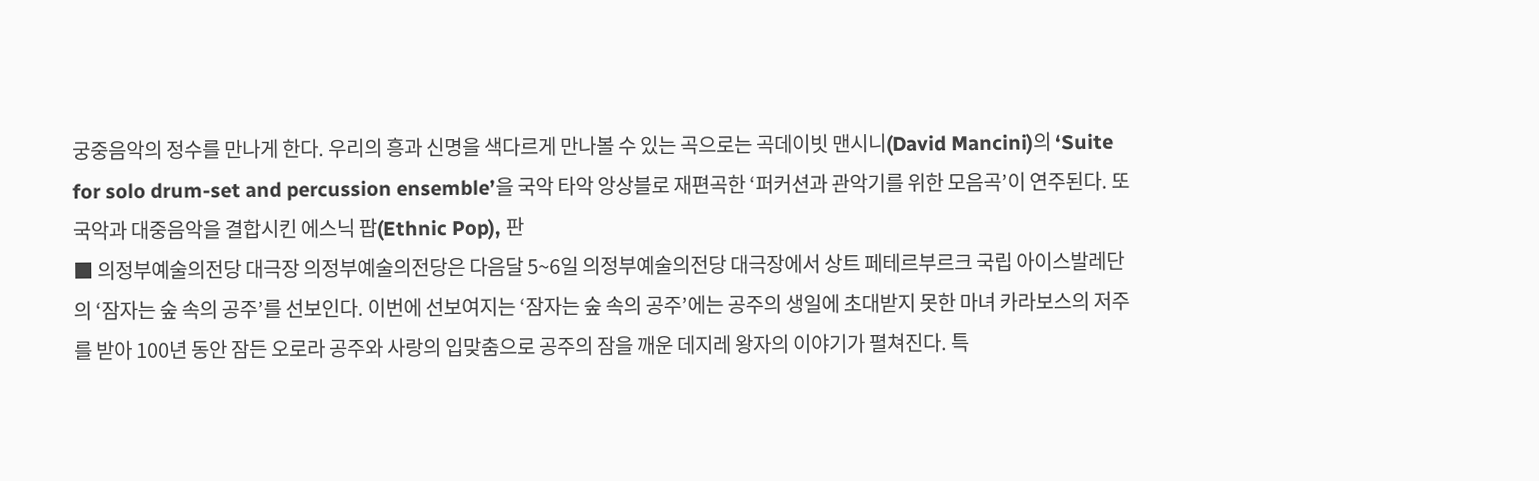궁중음악의 정수를 만나게 한다. 우리의 흥과 신명을 색다르게 만나볼 수 있는 곡으로는 곡데이빗 맨시니(David Mancini)의 ‘Suite for solo drum-set and percussion ensemble’을 국악 타악 앙상블로 재편곡한 ‘퍼커션과 관악기를 위한 모음곡’이 연주된다. 또 국악과 대중음악을 결합시킨 에스닉 팝(Ethnic Pop), 판
■ 의정부예술의전당 대극장 의정부예술의전당은 다음달 5~6일 의정부예술의전당 대극장에서 상트 페테르부르크 국립 아이스발레단의 ‘잠자는 숲 속의 공주’를 선보인다. 이번에 선보여지는 ‘잠자는 숲 속의 공주’에는 공주의 생일에 초대받지 못한 마녀 카라보스의 저주를 받아 100년 동안 잠든 오로라 공주와 사랑의 입맞춤으로 공주의 잠을 깨운 데지레 왕자의 이야기가 펼쳐진다. 특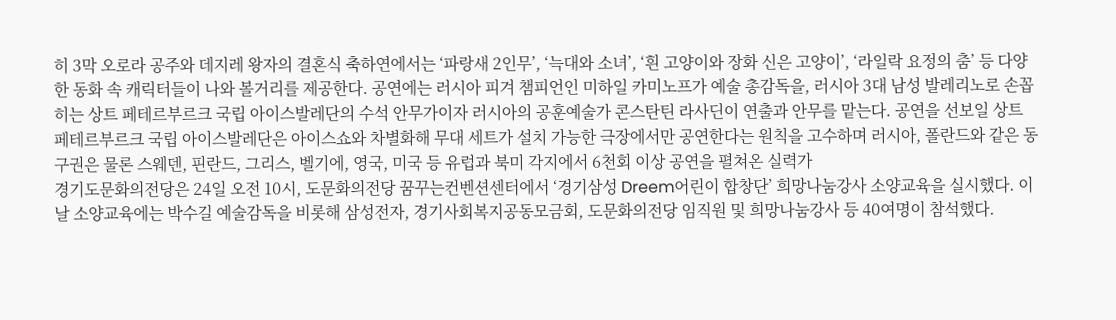히 3막 오로라 공주와 데지레 왕자의 결혼식 축하연에서는 ‘파랑새 2인무’, ‘늑대와 소녀’, ‘흰 고양이와 장화 신은 고양이’, ‘라일락 요정의 춤’ 등 다양한 동화 속 캐릭터들이 나와 볼거리를 제공한다. 공연에는 러시아 피겨 챔피언인 미하일 카미노프가 예술 총감독을, 러시아 3대 남성 발레리노로 손꼽히는 상트 페테르부르크 국립 아이스발레단의 수석 안무가이자 러시아의 공훈예술가 콘스탄틴 라사딘이 연출과 안무를 맡는다. 공연을 선보일 상트 페테르부르크 국립 아이스발레단은 아이스쇼와 차별화해 무대 세트가 설치 가능한 극장에서만 공연한다는 원칙을 고수하며 러시아, 폴란드와 같은 동구권은 물론 스웨덴, 핀란드, 그리스, 벨기에, 영국, 미국 등 유럽과 북미 각지에서 6천회 이상 공연을 펼쳐온 실력가
경기도문화의전당은 24일 오전 10시, 도문화의전당 꿈꾸는컨벤션센터에서 ‘경기삼성 Dreem어린이 합창단’ 희망나눔강사 소양교육을 실시했다. 이날 소양교육에는 박수길 예술감독을 비롯해 삼성전자, 경기사회복지공동모금회, 도문화의전당 임직원 및 희망나눔강사 등 40여명이 참석했다.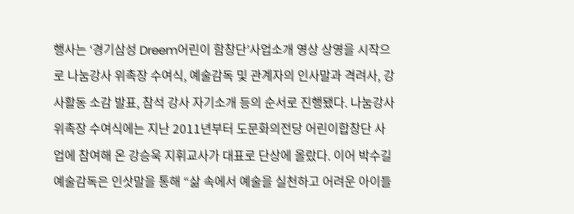행사는 ‘경기삼성 Dreem어린이 함창단’사업소개 영상 상영을 시작으로 나눔강사 위촉장 수여식, 예술감독 및 관계자의 인사말과 격려사, 강사활동 소감 발표, 참석 강사 자기소개 등의 순서로 진행됐다. 나눔강사 위촉장 수여식에는 지난 2011년부터 도문화의전당 어린이합창단 사업에 참여해 온 강승욱 지휘교사가 대표로 단상에 올랐다. 이어 박수길 예술감독은 인삿말을 통해 “삶 속에서 예술을 실천하고 어려운 아이들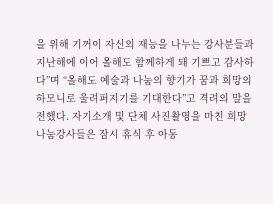을 위해 기꺼이 자신의 재능을 나누는 강사분들과 지난해에 이어 올해도 함께하게 돼 기쁘고 감사하다”며 “올해도 예술과 나눔의 향기가 꿈과 희망의 하모니로 울려퍼지기를 기대한다”고 격려의 말을 전했다. 자기소개 및 단체 사진촬영을 마친 희망나눔강사들은 잠시 휴식 후 아동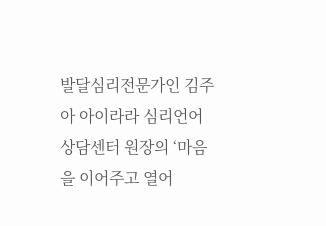발달심리전문가인 김주아 아이라라 심리언어상담센터 원장의 ‘마음을 이어주고 열어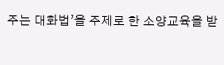주는 대화법’을 주제로 한 소양교육을 받